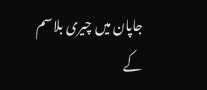جاپان میں چیری بلاسم کے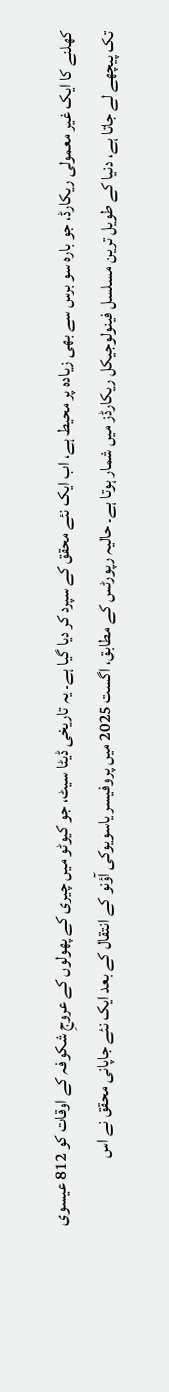کھلنے کا ایک غیر معمولی ریکارڈ، جو بارہ سو برس سے بھی زیادہ پر محیط ہے، اب ایک نئے محقق کے سپرد کر دیا گیا ہے۔ یہ تاریخی ڈیٹا سیٹ، جو کیوٹو میں چیری کے پھولوں کے عروجِ شکوفہ کے اوقات کو 812 عیسوی تک پیچھے لے جاتا ہے، دنیا کے طویل ترین مسلسل فینولوجیکل ریکارڈز میں شمار ہوتا ہے۔ حالیہ رپورٹس کے مطابق، اگست 2025 میں پروفیسر یاسویوکی آؤنو کے انتقال کے بعد ایک نئے جاپانی محقق نے اس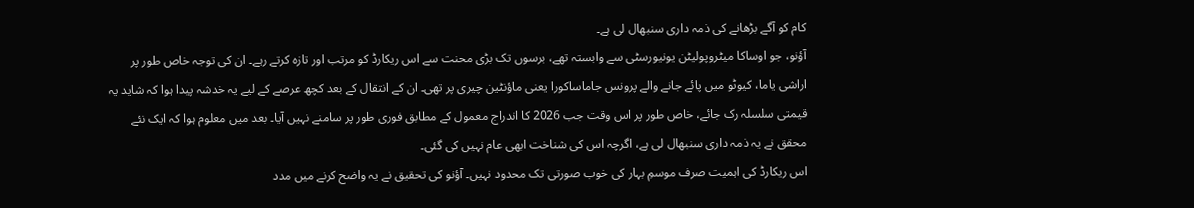کام کو آگے بڑھانے کی ذمہ داری سنبھال لی ہے۔
آؤنو، جو اوساکا میٹروپولیٹن یونیورسٹی سے وابستہ تھے، برسوں تک بڑی محنت سے اس ریکارڈ کو مرتب اور تازہ کرتے رہے۔ ان کی توجہ خاص طور پر اراشی یاما، کیوٹو میں پائے جانے والے پرونس جاماساکورا یعنی ماؤنٹین چیری پر تھی۔ ان کے انتقال کے بعد کچھ عرصے کے لیے یہ خدشہ پیدا ہوا کہ شاید یہ قیمتی سلسلہ رک جائے، خاص طور پر اس وقت جب 2026 کا اندراج معمول کے مطابق فوری طور پر سامنے نہیں آیا۔ بعد میں معلوم ہوا کہ ایک نئے محقق نے یہ ذمہ داری سنبھال لی ہے، اگرچہ اس کی شناخت ابھی عام نہیں کی گئی۔
اس ریکارڈ کی اہمیت صرف موسمِ بہار کی خوب صورتی تک محدود نہیں۔ آؤنو کی تحقیق نے یہ واضح کرنے میں مدد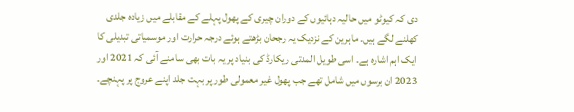دی کہ کیوٹو میں حالیہ دہائیوں کے دوران چیری کے پھول پہلے کے مقابلے میں زیادہ جلدی کھلنے لگے ہیں۔ ماہرین کے نزدیک یہ رجحان بڑھتے ہوئے درجہ حرارت اور موسمیاتی تبدیلی کا ایک اہم اشارہ ہے۔ اسی طویل المدتی ریکارڈ کی بنیاد پر یہ بات بھی سامنے آئی کہ 2021 اور 2023 ان برسوں میں شامل تھے جب پھول غیر معمولی طور پر بہت جلد اپنے عروج پر پہنچے۔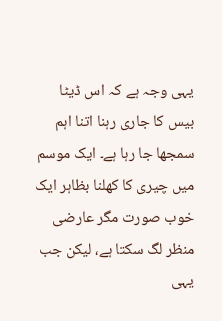یہی وجہ ہے کہ اس ڈیٹا بیس کا جاری رہنا اتنا اہم سمجھا جا رہا ہے۔ ایک موسم میں چیری کا کھلنا بظاہر ایک خوب صورت مگر عارضی منظر لگ سکتا ہے، لیکن جب یہی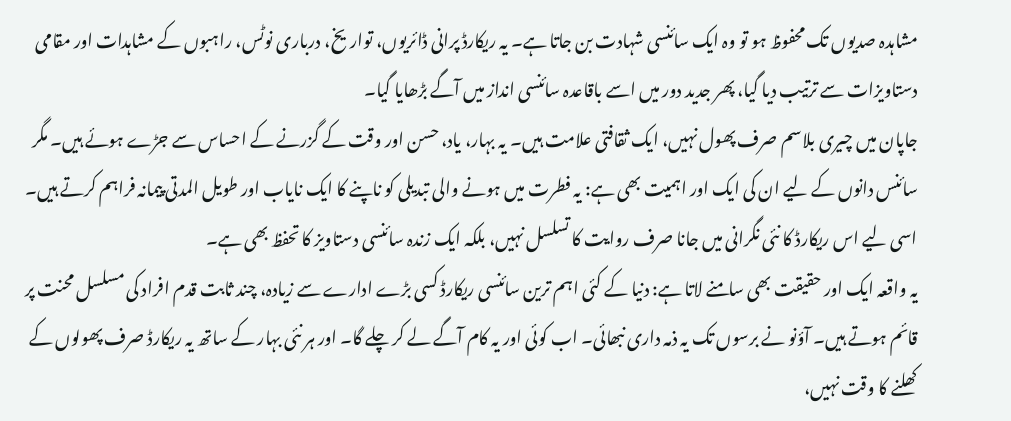مشاہدہ صدیوں تک محفوظ ہو تو وہ ایک سائنسی شہادت بن جاتا ہے۔ یہ ریکارڈ پرانی ڈائریوں، تواریخ، درباری نوٹس، راہبوں کے مشاہدات اور مقامی دستاویزات سے ترتیب دیا گیا، پھر جدید دور میں اسے باقاعدہ سائنسی انداز میں آگے بڑھایا گیا۔
جاپان میں چیری بلاسم صرف پھول نہیں، ایک ثقافتی علامت ہیں۔ یہ بہار، یاد، حسن اور وقت کے گزرنے کے احساس سے جڑے ہوئے ہیں۔ مگر سائنس دانوں کے لیے ان کی ایک اور اہمیت بھی ہے: یہ فطرت میں ہونے والی تبدیلی کو ناپنے کا ایک نایاب اور طویل المدتی پیمانہ فراہم کرتے ہیں۔ اسی لیے اس ریکارڈ کا نئی نگرانی میں جانا صرف روایت کا تسلسل نہیں، بلکہ ایک زندہ سائنسی دستاویز کا تحفظ بھی ہے۔
یہ واقعہ ایک اور حقیقت بھی سامنے لاتا ہے: دنیا کے کئی اہم ترین سائنسی ریکارڈ کسی بڑے ادارے سے زیادہ، چند ثابت قدم افراد کی مسلسل محنت پر قائم ہوتے ہیں۔ آؤنو نے برسوں تک یہ ذمہ داری نبھائی۔ اب کوئی اور یہ کام آگے لے کر چلے گا۔ اور ہر نئی بہار کے ساتھ یہ ریکارڈ صرف پھولوں کے کھلنے کا وقت نہیں،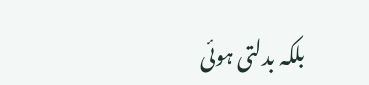بلکہ بدلتی ہوئی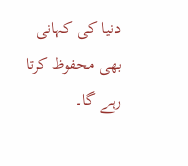دنیا کی کہانی بھی محفوظ کرتا رہے گا۔